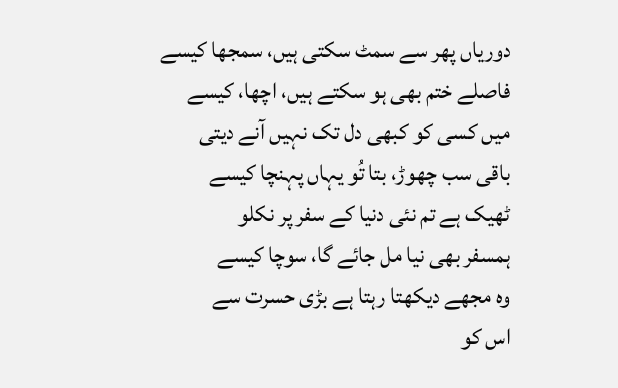دوریاں پھر سے سمٹ سکتی ہیں، سمجھا کیسے
فاصلے ختم بھی ہو سکتے ہیں، اچھا، کیسے
میں کسی کو کبھی دل تک نہیں آنے دیتی
باقی سب چھوڑ، بتا تُو یہاں پہنچا کیسے
ٹھیک ہے تم نئی دنیا کے سفر پر نکلو
ہمسفر بھی نیا مل جائے گا، سوچا کیسے
وہ مجھے دیکھتا رہتا ہے بڑی حسرت سے
اس کو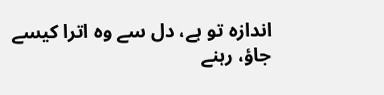اندازہ تو ہے، دل سے وہ اترا کیسے
جاؤ، رہنے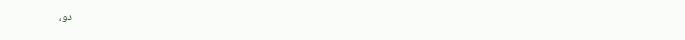دو،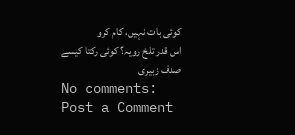کوئی بات نہیں، کام کرو
اس قدر تلخ رویہ؟ کوئی رکتا کیسے
صدف زبیری
No comments:
Post a Comment